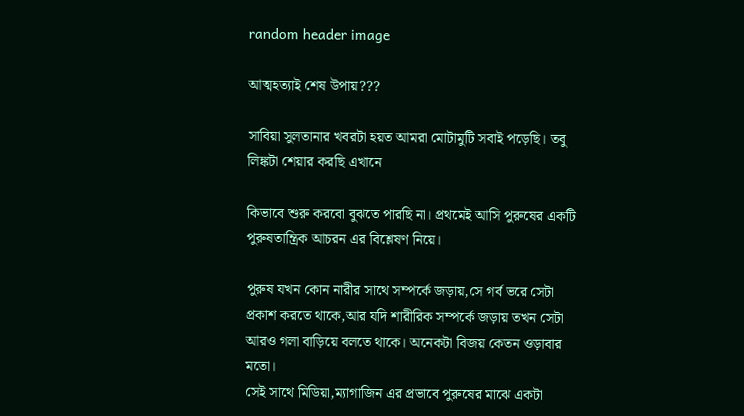random header image

আত্মহত্যাই শেষ উপায়???

সাবিয়া সুলতানার খবরটা হয়ত আমরা মোটামুটি সবাই পড়েছি। তবু লিঙ্কটা শেয়ার করছি এখানে

কিভাবে শুরু করবো বুঝতে পারছি না। প্রথমেই আসি পুরুষের একটি পুরুষতান্ত্রিক আচরন এর বিশ্লেষণ নিয়ে।

পুরুষ যখন কোন নারীর সাথে সম্পর্কে জড়ায়,সে গর্ব ভরে সেটা প্রকাশ করতে থাকে,আর যদি শারীরিক সম্পর্কে জড়ায় তখন সেটা আরও গলা বাড়িয়ে বলতে থাকে। অনেকটা বিজয় কেতন ওড়াবার মতো।
সেই সাথে মিডিয়া,ম্যাগাজিন এর প্রভাবে পুরুষের মাঝে একটা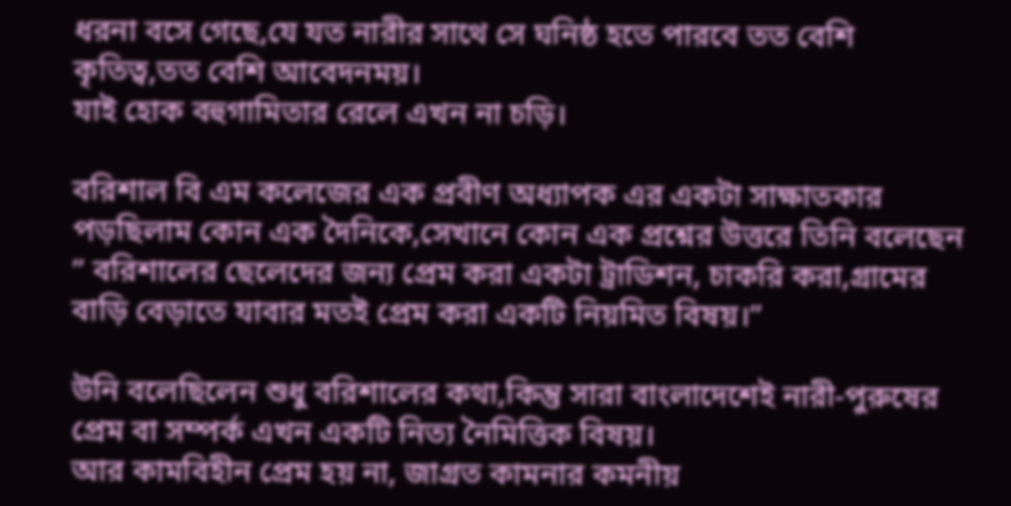ধরনা বসে গেছে,যে যত নারীর সাথে সে ঘনিষ্ঠ হতে পারবে তত বেশি কৃতিত্ব,তত বেশি আবেদনময়।
যাই হোক বহুগামিতার রেলে এখন না চড়ি।

বরিশাল বি এম কলেজের এক প্রবীণ অধ্যাপক এর একটা সাক্ষাতকার পড়ছিলাম কোন এক দৈনিকে,সেখানে কোন এক প্রশ্নের উত্তরে তিনি বলেছেন
” বরিশালের ছেলেদের জন্য প্রেম করা একটা ট্রাডিশন, চাকরি করা,গ্রামের বাড়ি বেড়াতে যাবার মতই প্রেম করা একটি নিয়মিত বিষয়।”

উনি বলেছিলেন শুধু বরিশালের কথা,কিন্তু সারা বাংলাদেশেই নারী-পুরুষের প্রেম বা সম্পর্ক এখন একটি নিত্য নৈমিত্তিক বিষয়।
আর কামবিহীন প্রেম হয় না, জাগ্রত কামনার কমনীয়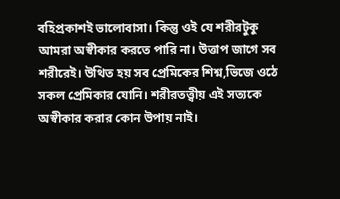বহিপ্রকাশই ভালোবাসা। কিন্তু ওই যে শরীরটুকু আমরা অস্বীকার করতে পারি না। উত্তাপ জাগে সব শরীরেই। উথিত হয় সব প্রেমিকের শিশ্ন,ভিজে ওঠে সকল প্রেমিকার যোনি। শরীরতত্ত্বীয় এই সত্যকে অস্বীকার করার কোন উপায় নাই।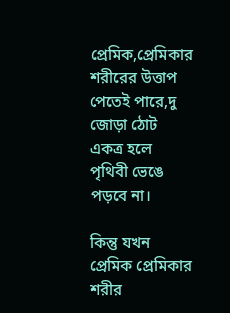প্রেমিক,প্রেমিকার শরীরের উত্তাপ পেতেই পারে,দু জোড়া ঠোট একত্র হলে পৃথিবী ভেঙে পড়বে না।

কিন্তু যখন প্রেমিক প্রেমিকার শরীর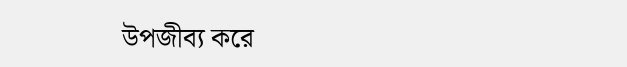উপজীব্য করে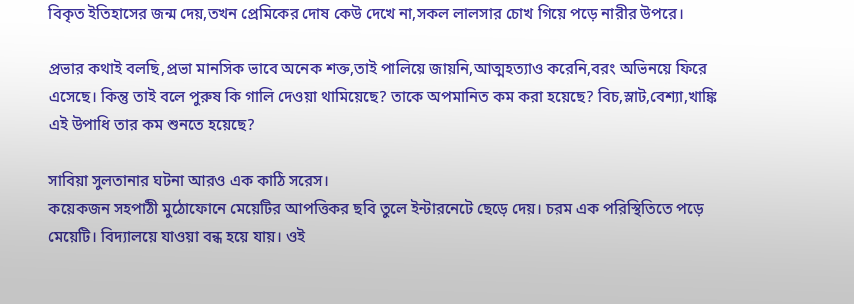বিকৃত ইতিহাসের জন্ম দেয়,তখন প্রেমিকের দোষ কেউ দেখে না,সকল লালসার চোখ গিয়ে পড়ে নারীর উপরে।

প্রভার কথাই বলছি,প্রভা মানসিক ভাবে অনেক শক্ত,তাই পালিয়ে জায়নি,আত্মহত্যাও করেনি,বরং অভিনয়ে ফিরে এসেছে। কিন্তু তাই বলে পুরুষ কি গালি দেওয়া থামিয়েছে? তাকে অপমানিত কম করা হয়েছে? বিচ,স্লাট,বেশ্যা,খাঙ্কি এই উপাধি তার কম শুনতে হয়েছে?

সাবিয়া সুলতানার ঘটনা আরও এক কাঠি সরেস।
কয়েকজন সহপাঠী মুঠোফোনে মেয়েটির আপত্তিকর ছবি তুলে ইন্টারনেটে ছেড়ে দেয়। চরম এক পরিস্থিতিতে পড়ে মেয়েটি। বিদ্যালয়ে যাওয়া বন্ধ হয়ে যায়। ওই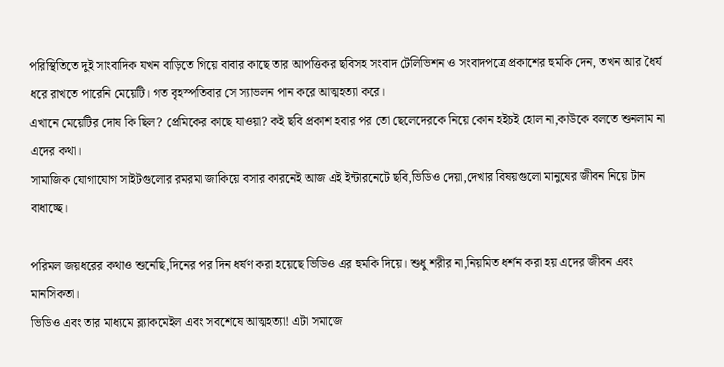পরিস্থিতিতে দুই সাংবাদিক যখন বাড়িতে গিয়ে বাবার কাছে তার আপত্তিকর ছবিসহ সংবাদ টেলিভিশন ও সংবাদপত্রে প্রকাশের হুমকি দেন, তখন আর ধৈর্য ধরে রাখতে পারেনি মেয়েটি। গত বৃহস্পতিবার সে স্যাভলন পান করে আত্মহত্যা করে।
এখানে মেয়েটির দোষ কি ছিল? প্রেমিকের কাছে যাওয়া? কই ছবি প্রকাশ হবার পর তো ছেলেদেরকে নিয়ে কোন হইচই হোল না,কাউকে বলতে শুনলাম না এদের কথা।
সামাজিক যোগাযোগ সাইটগুলোর রমরমা জাকিয়ে বসার কারনেই আজ এই ইন্টারনেটে ছবি,ভিডিও দেয়া,দেখার বিষয়গুলো মানুষের জীবন নিয়ে টান বাধাচ্ছে।

পরিমল জয়ধরের কথাও শুনেছি,দিনের পর দিন ধর্ষণ করা হয়েছে ভিডিও এর হুমকি দিয়ে। শুধু শরীর না,নিয়মিত ধর্শন করা হয় এদের জীবন এবং মানসিকতা।
ভিডিও এবং তার মাধ্যমে ব্ল্যাকমেইল এবং সবশেষে আত্মহত্যা! এটা সমাজে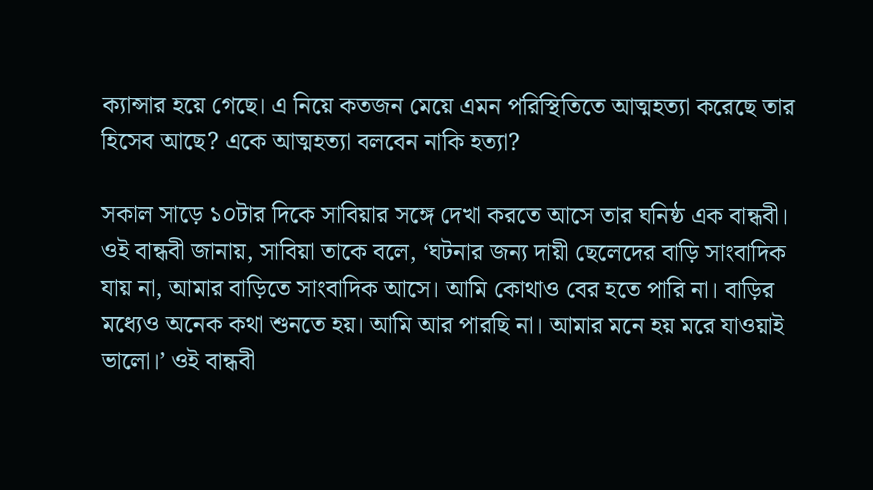ক্যান্সার হয়ে গেছে। এ নিয়ে কতজন মেয়ে এমন পরিস্থিতিতে আত্মহত্যা করেছে তার হিসেব আছে? একে আত্মহত্যা বলবেন নাকি হত্যা?

সকাল সাড়ে ১০টার দিকে সাবিয়ার সঙ্গে দেখা করতে আসে তার ঘনিষ্ঠ এক বান্ধবী। ওই বান্ধবী জানায়, সাবিয়া তাকে বলে, ‘ঘটনার জন্য দায়ী ছেলেদের বাড়ি সাংবাদিক যায় না, আমার বাড়িতে সাংবাদিক আসে। আমি কোথাও বের হতে পারি না। বাড়ির মধ্যেও অনেক কথা শুনতে হয়। আমি আর পারছি না। আমার মনে হয় মরে যাওয়াই ভালো।’ ওই বান্ধবী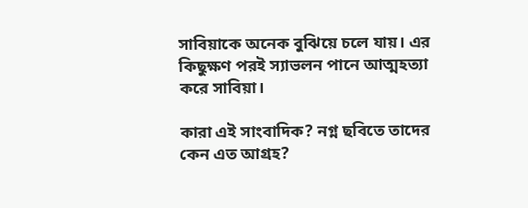সাবিয়াকে অনেক বুঝিয়ে চলে যায়। এর কিছুক্ষণ পরই স্যাভলন পানে আত্মহত্যা করে সাবিয়া।

কারা এই সাংবাদিক? নগ্ন ছবিতে তাদের কেন এত আগ্রহ?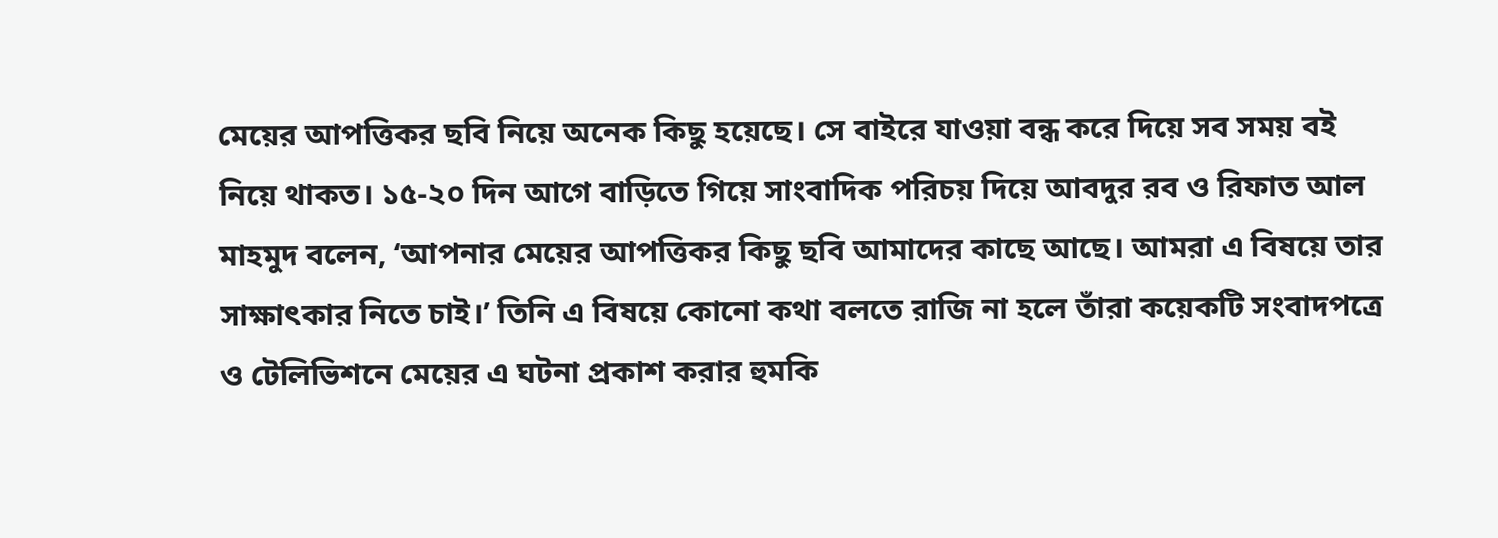মেয়ের আপত্তিকর ছবি নিয়ে অনেক কিছু হয়েছে। সে বাইরে যাওয়া বন্ধ করে দিয়ে সব সময় বই নিয়ে থাকত। ১৫-২০ দিন আগে বাড়িতে গিয়ে সাংবাদিক পরিচয় দিয়ে আবদুর রব ও রিফাত আল মাহমুদ বলেন, ‘আপনার মেয়ের আপত্তিকর কিছু ছবি আমাদের কাছে আছে। আমরা এ বিষয়ে তার সাক্ষাৎকার নিতে চাই।’ তিনি এ বিষয়ে কোনো কথা বলতে রাজি না হলে তাঁরা কয়েকটি সংবাদপত্রে ও টেলিভিশনে মেয়ের এ ঘটনা প্রকাশ করার হুমকি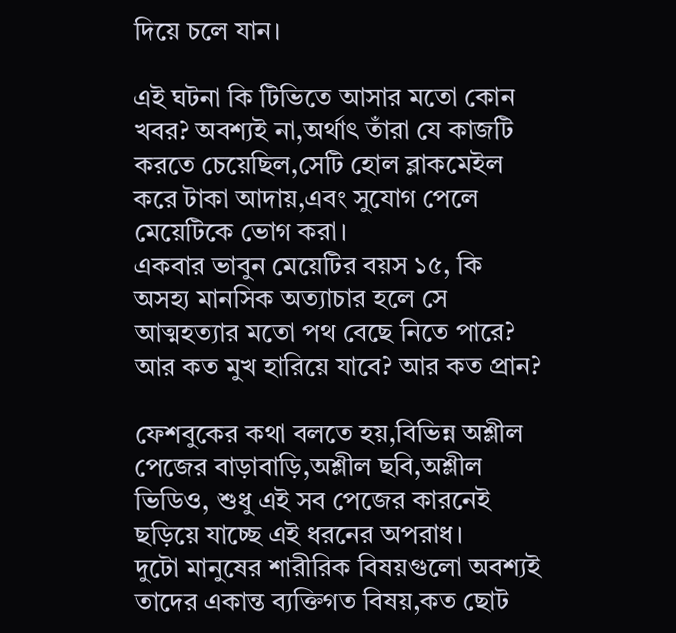দিয়ে চলে যান।

এই ঘটনা কি টিভিতে আসার মতো কোন খবর? অবশ্যই না,অর্থাৎ তাঁরা যে কাজটি করতে চেয়েছিল,সেটি হোল ব্লাকমেইল করে টাকা আদায়,এবং সুযোগ পেলে মেয়েটিকে ভোগ করা।
একবার ভাবুন মেয়েটির বয়স ১৫, কি অসহ্য মানসিক অত্যাচার হলে সে আত্মহত্যার মতো পথ বেছে নিতে পারে? আর কত মুখ হারিয়ে যাবে? আর কত প্রান?

ফেশবুকের কথা বলতে হয়,বিভিন্ন অশ্লীল পেজের বাড়াবাড়ি,অশ্লীল ছবি,অশ্লীল ভিডিও, শুধু এই সব পেজের কারনেই ছড়িয়ে যাচ্ছে এই ধরনের অপরাধ।
দুটো মানুষের শারীরিক বিষয়গুলো অবশ্যই তাদের একান্ত ব্যক্তিগত বিষয়,কত ছোট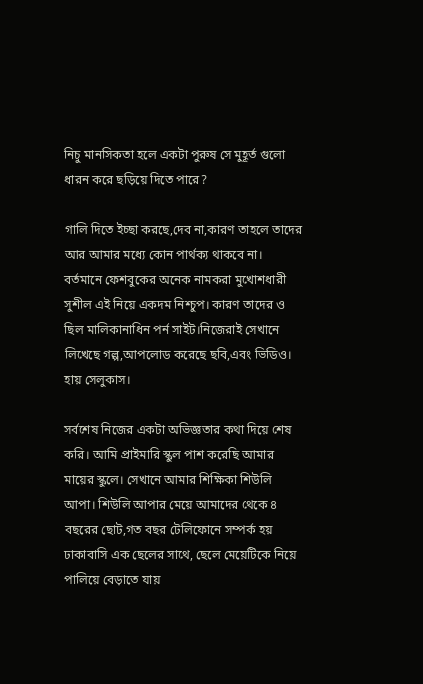নিচু মানসিকতা হলে একটা পুরুষ সে মুহূর্ত গুলো ধারন করে ছড়িয়ে দিতে পারে?

গালি দিতে ইচ্ছা করছে,দেব না,কারণ তাহলে তাদের আর আমার মধ্যে কোন পার্থক্য থাকবে না।
বর্তমানে ফেশবুকের অনেক নামকরা মুখোশধারী সুশীল এই নিয়ে একদম নিশ্চুপ। কারণ তাদের ও ছিল মালিকানাধিন পর্ন সাইট।নিজেরাই সেখানে লিখেছে গল্প,আপলোড করেছে ছবি,এবং ভিডিও। হায় সেলুকাস।

সর্বশেষ নিজের একটা অভিজ্ঞতার কথা দিয়ে শেষ করি। আমি প্রাইমারি স্কুল পাশ করেছি আমার মায়ের স্কুলে। সেখানে আমার শিক্ষিকা শিউলি আপা। শিউলি আপার মেয়ে আমাদের থেকে ৪ বছরের ছোট,গত বছর টেলিফোনে সম্পর্ক হয় ঢাকাবাসি এক ছেলের সাথে, ছেলে মেয়েটিকে নিয়ে পালিয়ে বেড়াতে যায়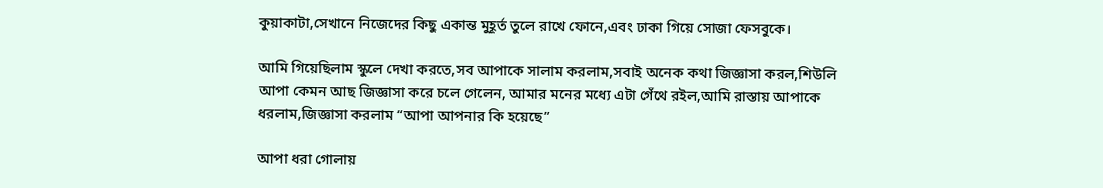কুয়াকাটা,সেখানে নিজেদের কিছু একান্ত মুহূর্ত তুলে রাখে ফোনে,এবং ঢাকা গিয়ে সোজা ফেসবুকে।

আমি গিয়েছিলাম স্কুলে দেখা করতে,সব আপাকে সালাম করলাম,সবাই অনেক কথা জিজ্ঞাসা করল,শিউলি আপা কেমন আছ জিজ্ঞাসা করে চলে গেলেন, আমার মনের মধ্যে এটা গেঁথে রইল,আমি রাস্তায় আপাকে ধরলাম,জিজ্ঞাসা করলাম “আপা আপনার কি হয়েছে”

আপা ধরা গোলায়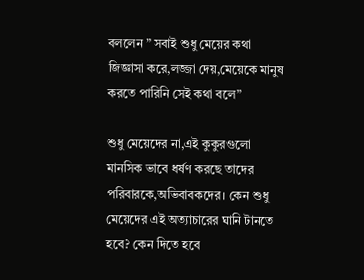বললেন ” সবাই শুধু মেয়ের কথা জিজ্ঞাসা করে,লজ্জা দেয়,মেয়েকে মানুষ করতে পারিনি সেই কথা বলে”

শুধু মেয়েদের না,এই কুকুরগুলো মানসিক ভাবে ধর্ষণ করছে তাদের পরিবারকে,অভিবাবকদের। কেন শুধু মেয়েদের এই অত্যাচারের ঘানি টানতে হবে? কেন দিতে হবে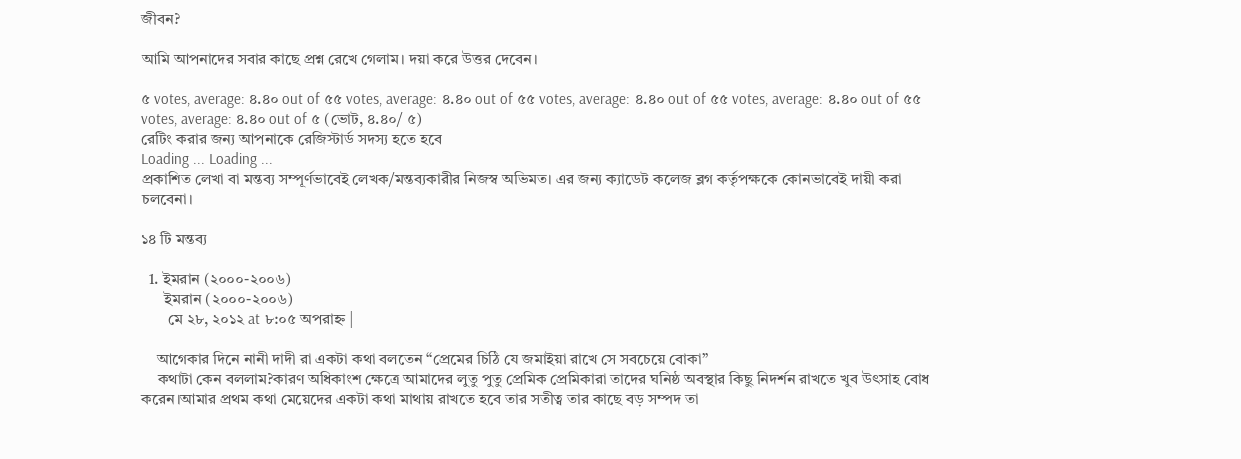জীবন?

আমি আপনাদের সবার কাছে প্রশ্ন রেখে গেলাম। দয়া করে উত্তর দেবেন।

৫ votes, average: ৪.৪০ out of ৫৫ votes, average: ৪.৪০ out of ৫৫ votes, average: ৪.৪০ out of ৫৫ votes, average: ৪.৪০ out of ৫৫ votes, average: ৪.৪০ out of ৫ (ভোট, ৪.৪০/ ৫)
রেটিং করার জন্য আপনাকে রেজিস্টার্ড সদস্য হতে হবে
Loading ... Loading ...
প্রকাশিত লেখা বা মন্তব্য সম্পূর্ণভাবেই লেখক/মন্তব্যকারীর নিজস্ব অভিমত। এর জন্য ক্যাডেট কলেজ ব্লগ কর্তৃপক্ষকে কোনভাবেই দায়ী করা চলবেনা।

১৪ টি মন্তব্য

  1. ইমরান (২০০০-২০০৬)
      ইমরান (২০০০-২০০৬)
       মে ২৮, ২০১২ at ৮:০৫ অপরাহ্ন |

    আগেকার দিনে নানী দাদী রা একটা কথা বলতেন “প্রেমের চিঠি যে জমাইয়া রাখে সে সবচেয়ে বোকা”
    কথাটা কেন বললাম?কারণ অধিকাংশ ক্ষেত্রে আমাদের লুতু পুতু প্রেমিক প্রেমিকারা তাদের ঘনিষ্ঠ অবস্থার কিছু নিদর্শন রাখতে খুব উৎসাহ বোধ করেন।আমার প্রথম কথা মেয়েদের একটা কথা মাথায় রাখতে হবে তার সতীত্ব তার কাছে বড় সম্পদ তা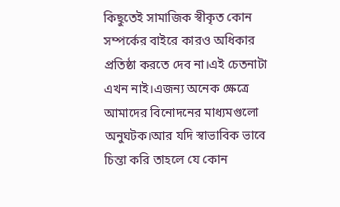কিছুতেই সামাজিক স্বীকৃত কোন সম্পর্কের বাইরে কারও অধিকার প্রতিষ্ঠা করতে দেব না।এই চেতনাটা এখন নাই।এজন্য অনেক ক্ষেত্রে আমাদের বিনোদনের মাধ্যমগুলো অনুঘটক।আর যদি স্বাভাবিক ভাবে চিন্তা করি তাহলে যে কোন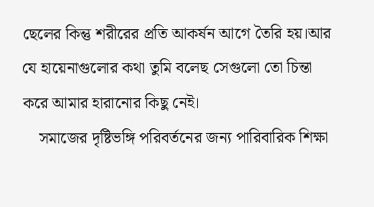ছেলের কিন্তু শরীরের প্রতি আকর্ষন আগে তৈরি হয়।আর যে হায়েনাগুলোর কথা তুমি বলেছ সেগুলো তো চিন্তা করে আমার হারানোর কিছু নেই।
    সমাজের দৃষ্টিভঙ্গি পরিবর্তনের জন্য পারিবারিক শিক্ষা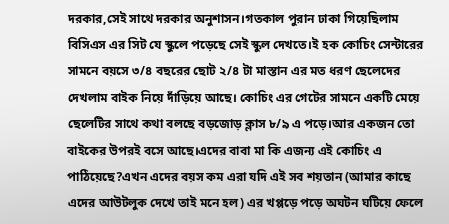দরকার,সেই সাথে দরকার অনুশাসন।গতকাল পুরান ঢাকা গিয়েছিলাম বিসিএস এর সিট যে স্কুলে পড়েছে সেই স্কুল দেখতে।ই হক কোচিং সেন্টারের সামনে বয়সে ৩/৪ বছরের ছোট ২/৪ টা মাস্তান এর মত ধরণ ছেলেদের দেখলাম বাইক নিয়ে দাঁড়িয়ে আছে। কোচিং এর গেটের সামনে একটি মেয়ে ছেলেটির সাথে কথা বলছে বড়জোড় ক্লাস ৮/৯ এ পড়ে।আর একজন তো বাইকের উপরই বসে আছে।এদের বাবা মা কি এজন্য এই কোচিং এ পাঠিয়েছে?এখন এদের বয়স কম এরা যদি এই সব শয়তান (আমার কাছে এদের আউটলুক দেখে তাই মনে হল) এর খপ্পড়ে পড়ে অঘটন ঘটিয়ে ফেলে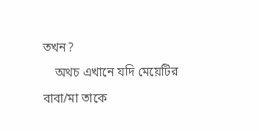তখন?
    অথচ এখানে যদি মেয়েটির বাবা/মা তাকে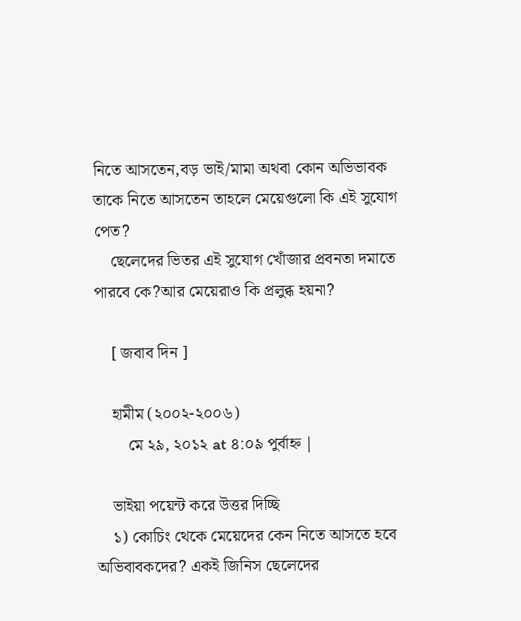নিতে আসতেন,বড় ভাই/মামা অথবা কোন অভিভাবক তাকে নিতে আসতেন তাহলে মেয়েগুলো কি এই সুযোগ পেত?
    ছেলেদের ভিতর এই সুযোগ খোঁজার প্রবনতা দমাতে পারবে কে?আর মেয়েরাও কি প্রলুব্ধ হয়না?

    [ জবাব দিন ]

    হামীম (২০০২-২০০৬)
        মে ২৯, ২০১২ at ৪:০৯ পুর্বাহ্ন |

    ভাইয়া পয়েন্ট করে উত্তর দিচ্ছি
    ১) কোচিং থেকে মেয়েদের কেন নিতে আসতে হবে অভিবাবকদের? একই জিনিস ছেলেদের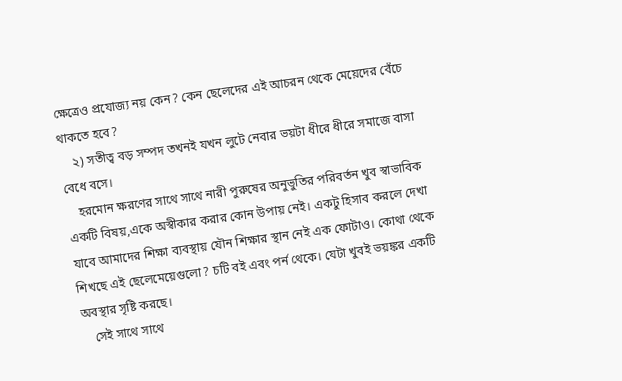ক্ষেত্রেও প্রযোজ্য নয় কেন? কেন ছেলেদের এই আচরন থেকে মেয়েদের বেঁচে থাকতে হবে?
    ২) সতীত্ব বড় সম্পদ তখনই যখন লুটে নেবার ভয়টা ধীরে ধীরে সমাজে বাসা বেধে বসে।
    হরমোন ক্ষরণের সাথে সাথে নারী পুরুষের অনুভুতির পরিবর্তন খুব স্বাভাবিক একটি বিষয়,একে অস্বীকার করার কোন উপায় নেই। একটু হিসাব করলে দেখা যাবে আমাদের শিক্ষা ব্যবস্থায় যৌন শিক্ষার স্থান নেই এক ফোটাও। কোথা থেকে শিখছে এই ছেলেমেয়েগুলো? চটি বই এবং পর্ন থেকে। যেটা খুবই ভয়ঙ্কর একটি অবস্থার সৃষ্টি করছে।
    সেই সাথে সাথে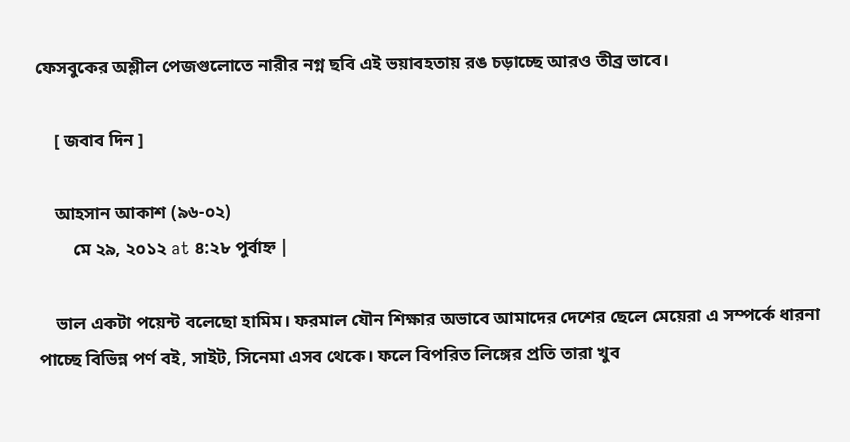ফেসবুকের অশ্লীল পেজগুলোতে নারীর নগ্ন ছবি এই ভয়াবহতায় রঙ চড়াচ্ছে আরও তীব্র ভাবে।

    [ জবাব দিন ]

    আহসান আকাশ (৯৬-০২)
        মে ২৯, ২০১২ at ৪:২৮ পুর্বাহ্ন |

    ভাল একটা পয়েন্ট বলেছো হামিম। ফরমাল যৌন শিক্ষার অভাবে আমাদের দেশের ছেলে মেয়েরা এ সম্পর্কে ধারনা পাচ্ছে বিভিন্ন পর্ণ বই, সাইট, সিনেমা এসব থেকে। ফলে বিপরিত লিঙ্গের প্রতি তারা খুব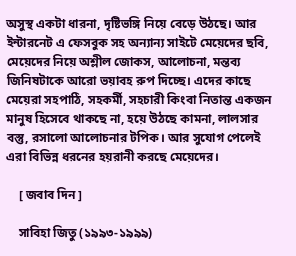অসুস্থ একটা ধারনা, দৃষ্টিভঙ্গি নিয়ে বেড়ে উঠছে। আর ইন্টারনেট এ ফেসবুক সহ অন্যান্য সাইটে মেয়েদের ছবি, মেয়েদের নিয়ে অশ্লীল জোকস, আলোচনা, মন্তব্য জিনিষটাকে আরো ভয়াবহ রুপ দিচ্ছে। এদের কাছে মেয়েরা সহপাঠি, সহকর্মী, সহচারী কিংবা নিতান্ত একজন মানুষ হিসেবে থাকছে না, হয়ে উঠছে কামনা, লালসার বস্তু, রসালো আলোচনার টপিক। আর সুযোগ পেলেই এরা বিভিন্ন ধরনের হয়রানী করছে মেয়েদের।

    [ জবাব দিন ]

    সাবিহা জিতু (১৯৯৩-১৯৯৯)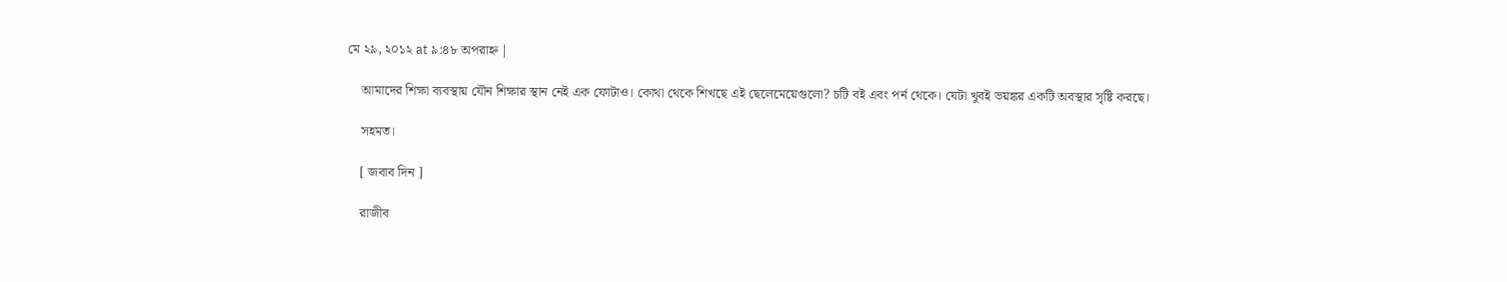মে ২৯, ২০১২ at ৯:৪৮ অপরাহ্ন |

    আমাদের শিক্ষা ব্যবস্থায় যৌন শিক্ষার স্থান নেই এক ফোটাও। কোথা থেকে শিখছে এই ছেলেমেয়েগুলো? চটি বই এবং পর্ন থেকে। যেটা খুবই ভয়ঙ্কর একটি অবস্থার সৃষ্টি করছে।

    সহমত।

    [ জবাব দিন ]

    রাজীব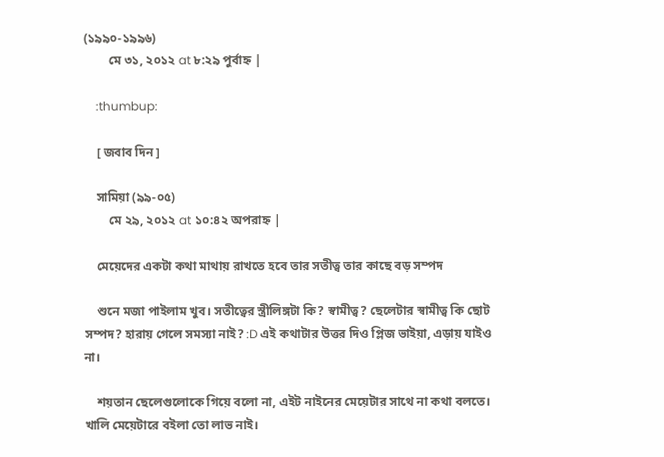(১৯৯০-১৯৯৬)
        মে ৩১, ২০১২ at ৮:২৯ পুর্বাহ্ন |

    :thumbup:

    [ জবাব দিন ]

    সামিয়া (৯৯-০৫)
        মে ২৯, ২০১২ at ১০:৪২ অপরাহ্ন |

    মেয়েদের একটা কথা মাথায় রাখতে হবে তার সতীত্ব তার কাছে বড় সম্পদ

    শুনে মজা পাইলাম খুব। সতীত্বের স্ত্রীলিঙ্গটা কি? স্বামীত্ব? ছেলেটার স্বামীত্ব কি ছোট সম্পদ? হারায় গেলে সমস্যা নাই? :D এই কথাটার উত্তর দিও প্লিজ ভাইয়া, এড়ায় যাইও না।

    শয়তান ছেলেগুলোকে গিয়ে বলো না, এইট নাইনের মেয়েটার সাথে না কথা বলতে। খালি মেয়েটারে বইলা তো লাভ নাই।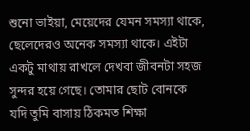শুনো ভাইয়া, মেয়েদের যেমন সমস্যা থাকে, ছেলেদেরও অনেক সমস্যা থাকে। এইটা একটু মাথায় রাখলে দেখবা জীবনটা সহজ সুন্দর হয়ে গেছে। তোমার ছোট বোনকে যদি তুমি বাসায় ঠিকমত শিক্ষা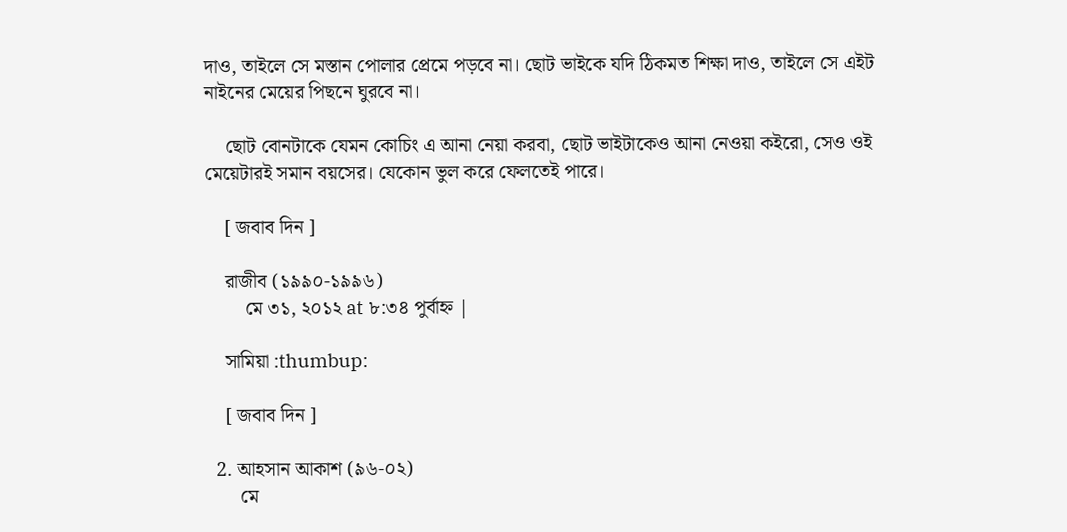দাও, তাইলে সে মস্তান পোলার প্রেমে পড়বে না। ছোট ভাইকে যদি ঠিকমত শিক্ষা দাও, তাইলে সে এইট নাইনের মেয়ের পিছনে ঘুরবে না।

    ছোট বোনটাকে যেমন কোচিং এ আনা নেয়া করবা, ছোট ভাইটাকেও আনা নেওয়া কইরো, সেও ওই মেয়েটারই সমান বয়সের। যেকোন ভুল করে ফেলতেই পারে।

    [ জবাব দিন ]

    রাজীব (১৯৯০-১৯৯৬)
        মে ৩১, ২০১২ at ৮:৩৪ পুর্বাহ্ন |

    সামিয়া :thumbup:

    [ জবাব দিন ]

  2. আহসান আকাশ (৯৬-০২)
       মে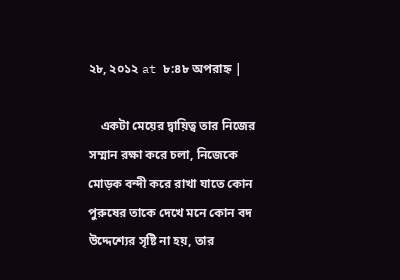২৮, ২০১২ at ৮:৪৮ অপরাহ্ন |

    একটা মেয়ের দ্বায়িত্ব তার নিজের সম্মান রক্ষা করে চলা, নিজেকে মোড়ক বন্দী করে রাখা যাতে কোন পুরুষের তাকে দেখে মনে কোন বদ উদ্দেশ্যের সৃষ্টি না হয়, তার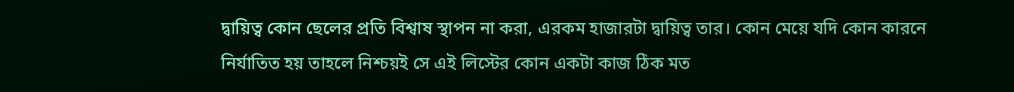দ্বায়িত্ব কোন ছেলের প্রতি বিশ্বাষ স্থাপন না করা, এরকম হাজারটা দ্বায়িত্ব তার। কোন মেয়ে যদি কোন কারনে নির্যাতিত হয় তাহলে নিশ্চয়ই সে এই লিস্টের কোন একটা কাজ ঠিক মত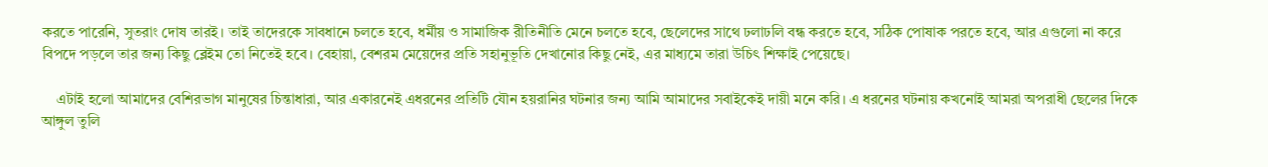করতে পারেনি, সুতরাং দোষ তারই। তাই তাদেরকে সাবধানে চলতে হবে, ধর্মীয় ও সামাজিক রীতিনীতি মেনে চলতে হবে, ছেলেদের সাথে ঢলাঢলি বন্ধ করতে হবে, সঠিক পোষাক পরতে হবে, আর এগুলো না করে বিপদে পড়লে তার জন্য কিছু ব্লেইম তো নিতেই হবে। বেহায়া, বেশরম মেয়েদের প্রতি সহানুভূতি দেখানোর কিছু নেই, এর মাধ্যমে তারা উচিৎ শিক্ষাই পেয়েছে।

    এটাই হলো আমাদের বেশিরভাগ মানুষের চিন্তাধারা, আর একারনেই এধরনের প্রতিটি যৌন হয়রানির ঘটনার জন্য আমি আমাদের সবাইকেই দায়ী মনে করি। এ ধরনের ঘটনায় কখনোই আমরা অপরাধী ছেলের দিকে আঙ্গুল তুলি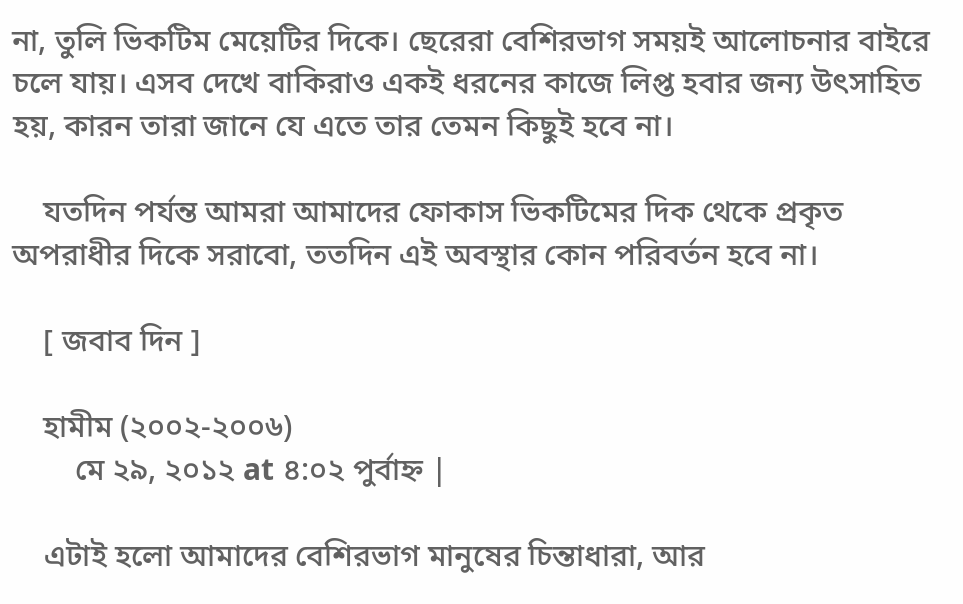না, তুলি ভিকটিম মেয়েটির দিকে। ছেরেরা বেশিরভাগ সময়ই আলোচনার বাইরে চলে যায়। এসব দেখে বাকিরাও একই ধরনের কাজে লিপ্ত হবার জন্য উৎসাহিত হয়, কারন তারা জানে যে এতে তার তেমন কিছুই হবে না।

    যতদিন পর্যন্ত আমরা আমাদের ফোকাস ভিকটিমের দিক থেকে প্রকৃত অপরাধীর দিকে সরাবো, ততদিন এই অবস্থার কোন পরিবর্তন হবে না।

    [ জবাব দিন ]

    হামীম (২০০২-২০০৬)
        মে ২৯, ২০১২ at ৪:০২ পুর্বাহ্ন |

    এটাই হলো আমাদের বেশিরভাগ মানুষের চিন্তাধারা, আর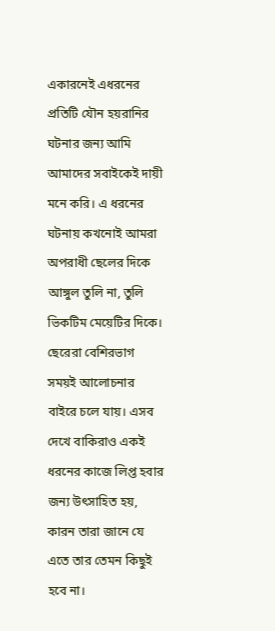একারনেই এধরনের প্রতিটি যৌন হয়রানির ঘটনার জন্য আমি আমাদের সবাইকেই দায়ী মনে করি। এ ধরনের ঘটনায় কখনোই আমরা অপরাধী ছেলের দিকে আঙ্গুল তুলি না, তুলি ভিকটিম মেয়েটির দিকে। ছেরেরা বেশিরভাগ সময়ই আলোচনার বাইরে চলে যায়। এসব দেখে বাকিরাও একই ধরনের কাজে লিপ্ত হবার জন্য উৎসাহিত হয়, কারন তারা জানে যে এতে তার তেমন কিছুই হবে না।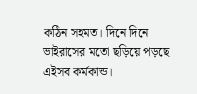কঠিন সহমত। দিনে দিনে ভাইরাসের মতো ছড়িয়ে পড়ছে এইসব কর্মকান্ড।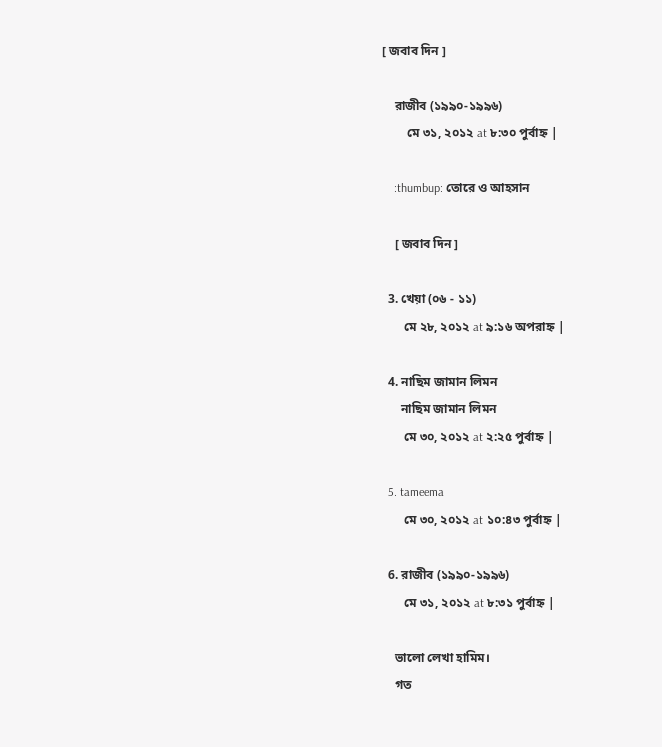[ জবাব দিন ]

    রাজীব (১৯৯০-১৯৯৬)
        মে ৩১, ২০১২ at ৮:৩০ পুর্বাহ্ন |

    :thumbup: তোরে ও আহসান

    [ জবাব দিন ]

  3. খেয়া (০৬ - ১১)
       মে ২৮, ২০১২ at ৯:১৬ অপরাহ্ন |

  4. নাছিম জামান লিমন
      নাছিম জামান লিমন
       মে ৩০, ২০১২ at ২:২৫ পুর্বাহ্ন |

  5. tameema
       মে ৩০, ২০১২ at ১০:৪৩ পুর্বাহ্ন |

  6. রাজীব (১৯৯০-১৯৯৬)
       মে ৩১, ২০১২ at ৮:৩১ পুর্বাহ্ন |

    ভালো লেখা হামিম।
    গত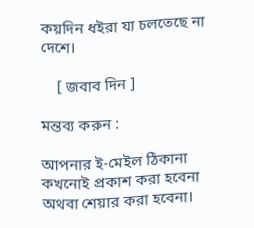কয়দিন ধইরা যা চলতেছে না দেশে।

    [ জবাব দিন ]

মন্তব্য করুন :

আপনার ই-মেইল ঠিকানা কখনোই প্রকাশ করা হবেনা অথবা শেয়ার করা হবেনা।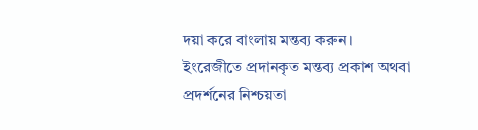দয়া করে বাংলায় মন্তব্য করুন। ইংরেজীতে প্রদানকৃত মন্তব্য প্রকাশ অথবা প্রদর্শনের নিশ্চয়তা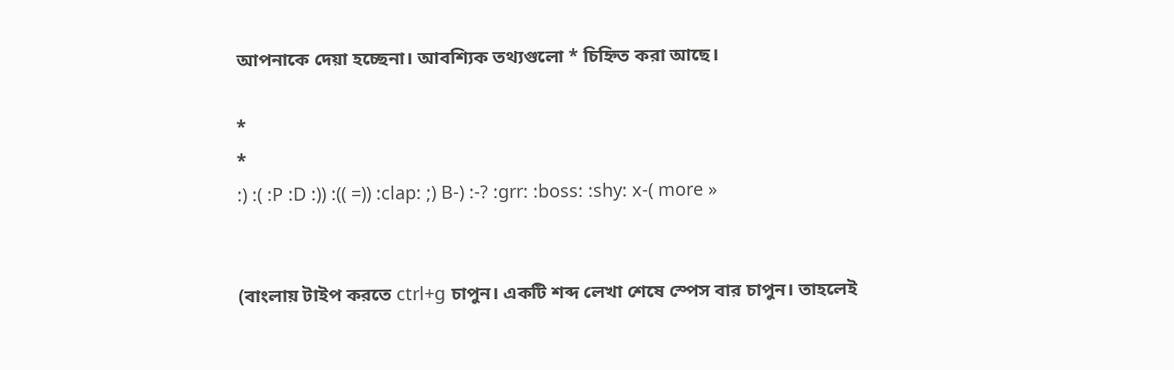আপনাকে দেয়া হচ্ছেনা। আবশ্যিক তথ্যগুলো * চিহ্নিত করা আছে।

*
*
:) :( :P :D :)) :(( =)) :clap: ;) B-) :-? :grr: :boss: :shy: x-( more »


(বাংলায় টাইপ করতে ctrl+g চাপুন। একটি শব্দ লেখা শেষে স্পেস বার চাপুন। তাহলেই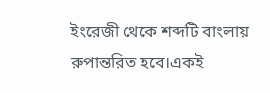ইংরেজী থেকে শব্দটি বাংলায় রুপান্তরিত হবে।একই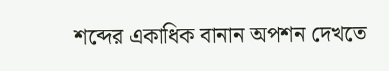শব্দের একাধিক বানান অপশন দেখতে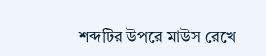শব্দটির উপরে মাউস রেখে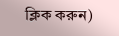ক্লিক করুন)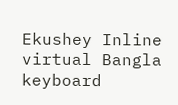Ekushey Inline virtual Bangla keyboard